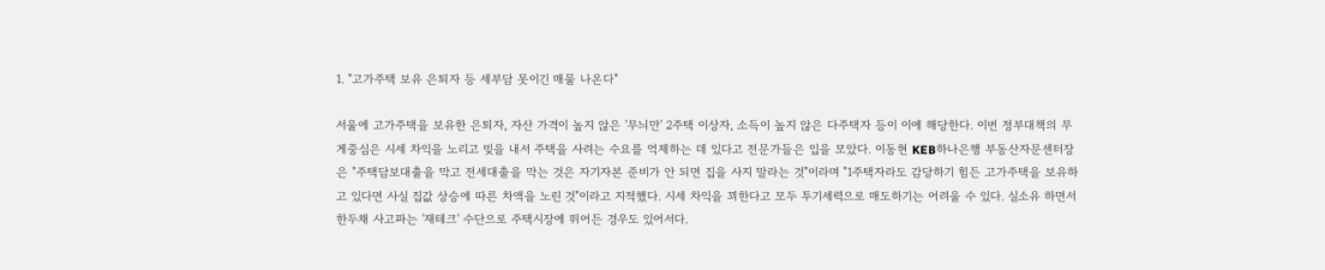1. "고가주택 보유 은퇴자 등 세부담 못이긴 매물 나온다"

서울에 고가주택을 보유한 은퇴자, 자산 가격이 높지 않은 '무늬만' 2주택 이상자, 소득이 높지 않은 다주택자 등이 이에 해당한다. 이번 정부대책의 무게중심은 시세 차익을 노리고 빚을 내서 주택을 사려는 수요를 억제하는 데 있다고 전문가들은 입을 모았다. 이동현 KEB하나은행 부동산자문센터장은 "주택담보대출을 막고 전세대출을 막는 것은 자기자본 준비가 안 되면 집을 사지 말라는 것"이라며 "1주택자라도 감당하기 힘든 고가주택을 보유하고 있다면 사실 집값 상승에 따른 차액을 노린 것"이라고 지적했다. 시세 차익을 꾀한다고 모두 투기세력으로 매도하기는 어려울 수 있다. 실소유 하면서 한두채 사고파는 '재테크' 수단으로 주택시장에 뛰어든 경우도 있어서다.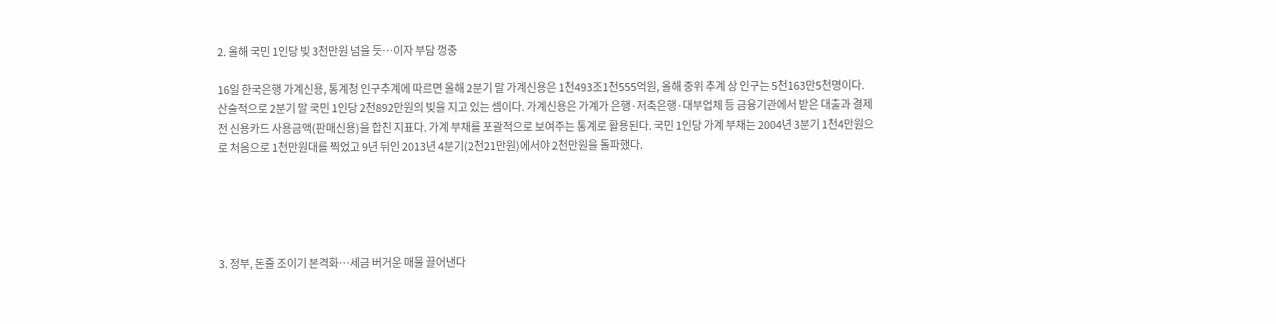2. 올해 국민 1인당 빚 3천만원 넘을 듯…이자 부담 껑충

16일 한국은행 가계신용, 통계청 인구추계에 따르면 올해 2분기 말 가계신용은 1천493조1천555억원, 올해 중위 추계 상 인구는 5천163만5천명이다. 산술적으로 2분기 말 국민 1인당 2천892만원의 빚을 지고 있는 셈이다. 가계신용은 가계가 은행·저축은행·대부업체 등 금융기관에서 받은 대출과 결제 전 신용카드 사용금액(판매신용)을 합친 지표다. 가계 부채를 포괄적으로 보여주는 통계로 활용된다. 국민 1인당 가계 부채는 2004년 3분기 1천4만원으로 처음으로 1천만원대를 찍었고 9년 뒤인 2013년 4분기(2천21만원)에서야 2천만원을 돌파했다.





3. 정부, 돈줄 조이기 본격화…세금 버거운 매물 끌어낸다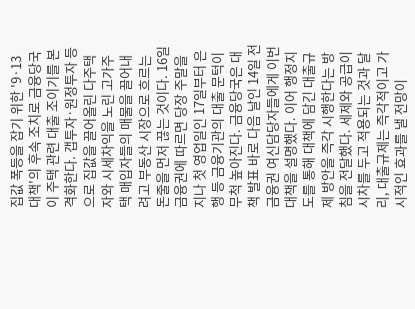집값 폭등을 잡기 위한 '9·13 대책'의 후속 조치로 금융당국이 주택 관련 대출 조이기를 본격화한다. 갭투자·원정투자 등으로 집값을 끌어올린 다주택자와 시세차익을 노린 고가주택 매입자들의 매물을 끌어내려고 부동산 시장으로 흐르는 돈줄을 먼저 끊는 것이다. 16일 금융권에 따르면 당장 주말을 지나 첫 영업일인 17일부터 은행 등 금융기관의 대출 문턱이 무척 높아진다. 금융당국은 대책 발표 바로 다음 날인 14일 전 금융권 여신담당자들에게 이번 대책을 설명했다. 이어 행정지도를 통해 대책에 담긴 대출규제 방안을 즉각 시행한다는 방침을 전달했다. 세제와 공급이 시차를 두고 적용되는 것과 달리, 대출규제는 즉각적이고 가시적인 효과를 낼 전망이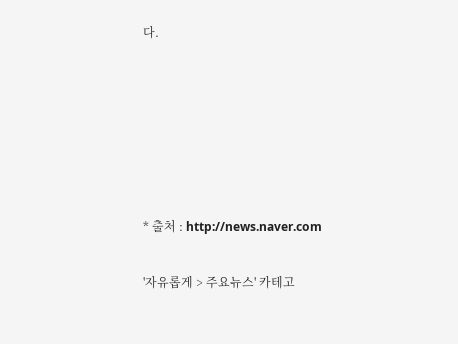다.






* 출처 : http://news.naver.com

'자유롭게 > 주요뉴스' 카테고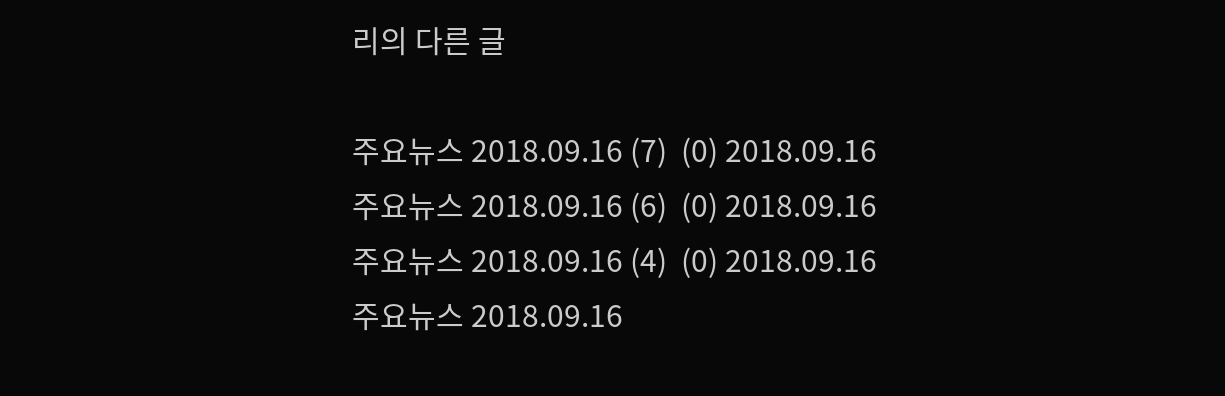리의 다른 글

주요뉴스 2018.09.16 (7)  (0) 2018.09.16
주요뉴스 2018.09.16 (6)  (0) 2018.09.16
주요뉴스 2018.09.16 (4)  (0) 2018.09.16
주요뉴스 2018.09.16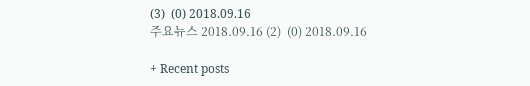(3)  (0) 2018.09.16
주요뉴스 2018.09.16 (2)  (0) 2018.09.16

+ Recent posts